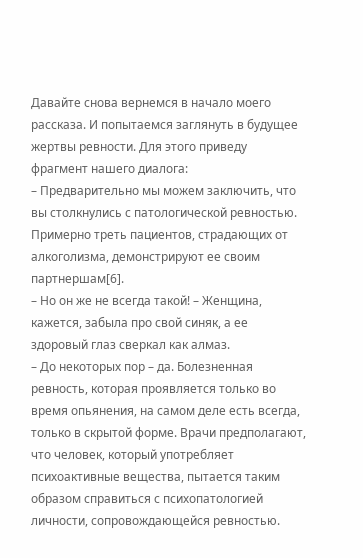Давайте снова вернемся в начало моего рассказа. И попытаемся заглянуть в будущее жертвы ревности. Для этого приведу фрагмент нашего диалога:
– Предварительно мы можем заключить, что вы столкнулись с патологической ревностью. Примерно треть пациентов, страдающих от алкоголизма, демонстрируют ее своим партнершам[6].
– Но он же не всегда такой! – Женщина, кажется, забыла про свой синяк, а ее здоровый глаз сверкал как алмаз.
– До некоторых пор – да. Болезненная ревность, которая проявляется только во время опьянения, на самом деле есть всегда, только в скрытой форме. Врачи предполагают, что человек, который употребляет психоактивные вещества, пытается таким образом справиться с психопатологией личности, сопровождающейся ревностью.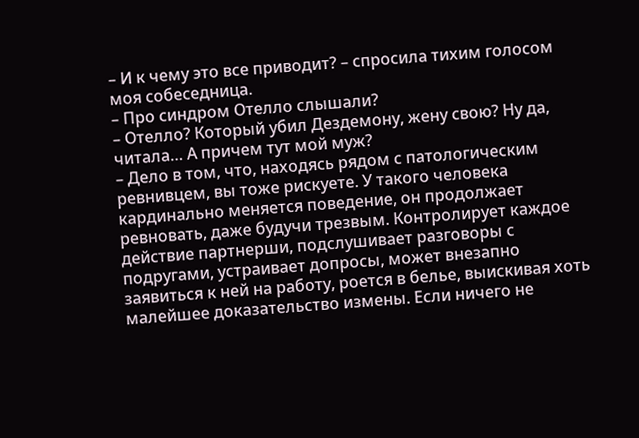– И к чему это все приводит? – спросила тихим голосом моя собеседница.
– Про синдром Отелло слышали?
– Отелло? Который убил Дездемону, жену свою? Ну да, читала… А причем тут мой муж?
– Дело в том, что, находясь рядом с патологическим ревнивцем, вы тоже рискуете. У такого человека кардинально меняется поведение, он продолжает ревновать, даже будучи трезвым. Контролирует каждое действие партнерши, подслушивает разговоры с подругами, устраивает допросы, может внезапно заявиться к ней на работу, роется в белье, выискивая хоть малейшее доказательство измены. Если ничего не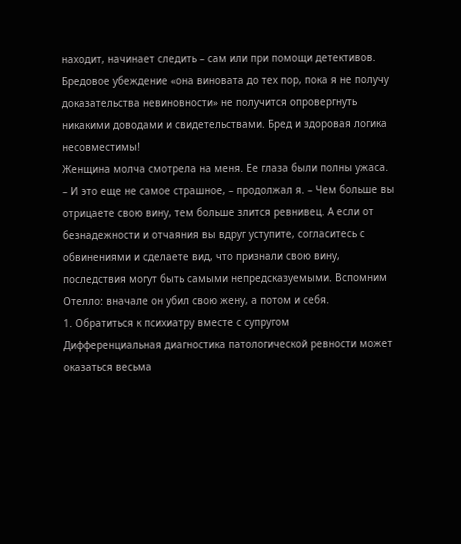находит, начинает следить – сам или при помощи детективов.
Бредовое убеждение «она виновата до тех пор, пока я не получу доказательства невиновности» не получится опровергнуть никакими доводами и свидетельствами. Бред и здоровая логика несовместимы!
Женщина молча смотрела на меня. Ее глаза были полны ужаса.
– И это еще не самое страшное, – продолжал я. – Чем больше вы отрицаете свою вину, тем больше злится ревнивец. А если от безнадежности и отчаяния вы вдруг уступите, согласитесь с обвинениями и сделаете вид, что признали свою вину, последствия могут быть самыми непредсказуемыми. Вспомним Отелло: вначале он убил свою жену, а потом и себя.
1. Обратиться к психиатру вместе с супругом
Дифференциальная диагностика патологической ревности может оказаться весьма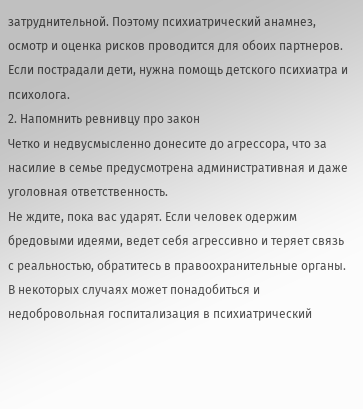затруднительной. Поэтому психиатрический анамнез, осмотр и оценка рисков проводится для обоих партнеров. Если пострадали дети, нужна помощь детского психиатра и психолога.
2. Напомнить ревнивцу про закон
Четко и недвусмысленно донесите до агрессора, что за насилие в семье предусмотрена административная и даже уголовная ответственность.
Не ждите, пока вас ударят. Если человек одержим бредовыми идеями, ведет себя агрессивно и теряет связь с реальностью, обратитесь в правоохранительные органы. В некоторых случаях может понадобиться и недобровольная госпитализация в психиатрический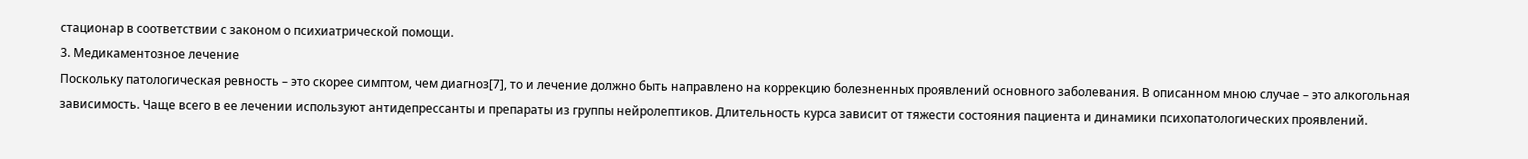стационар в соответствии с законом о психиатрической помощи.
3. Медикаментозное лечение
Поскольку патологическая ревность – это скорее симптом, чем диагноз[7], то и лечение должно быть направлено на коррекцию болезненных проявлений основного заболевания. В описанном мною случае – это алкогольная зависимость. Чаще всего в ее лечении используют антидепрессанты и препараты из группы нейролептиков. Длительность курса зависит от тяжести состояния пациента и динамики психопатологических проявлений.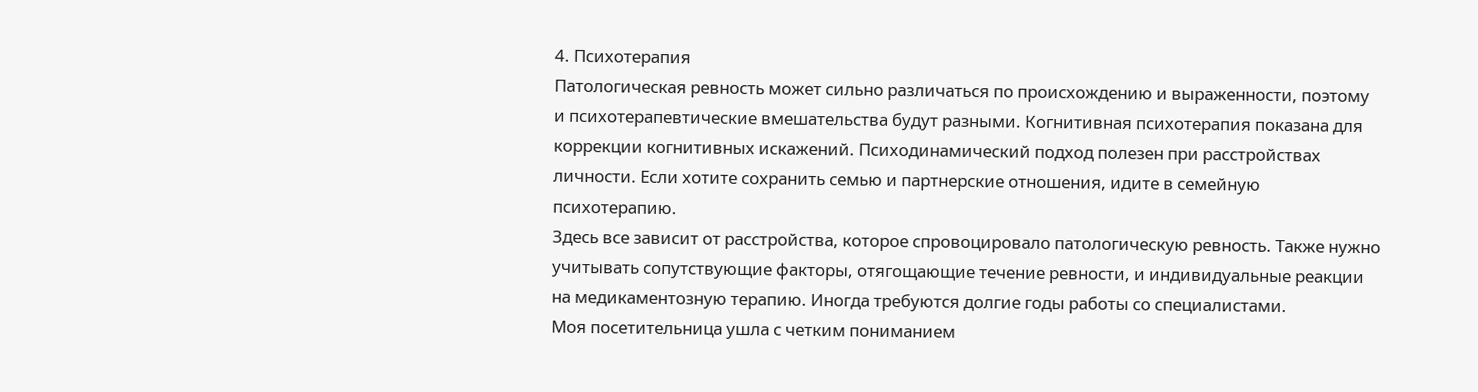4. Психотерапия
Патологическая ревность может сильно различаться по происхождению и выраженности, поэтому и психотерапевтические вмешательства будут разными. Когнитивная психотерапия показана для коррекции когнитивных искажений. Психодинамический подход полезен при расстройствах личности. Если хотите сохранить семью и партнерские отношения, идите в семейную психотерапию.
Здесь все зависит от расстройства, которое спровоцировало патологическую ревность. Также нужно учитывать сопутствующие факторы, отягощающие течение ревности, и индивидуальные реакции на медикаментозную терапию. Иногда требуются долгие годы работы со специалистами.
Моя посетительница ушла с четким пониманием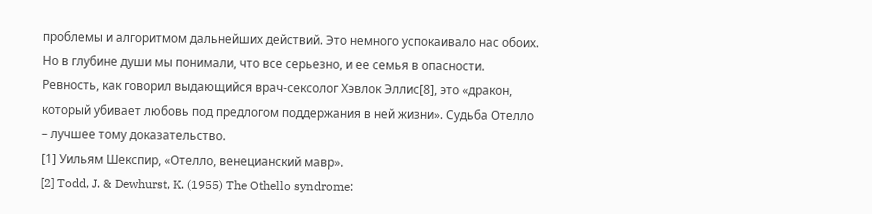проблемы и алгоритмом дальнейших действий. Это немного успокаивало нас обоих. Но в глубине души мы понимали, что все серьезно, и ее семья в опасности. Ревность, как говорил выдающийся врач-сексолог Хэвлок Эллис[8], это «дракон, который убивает любовь под предлогом поддержания в ней жизни». Судьба Отелло – лучшее тому доказательство.
[1] Уильям Шекспир, «Отелло, венецианский мавр».
[2] Todd, J. & Dewhurst, K. (1955) The Othello syndrome: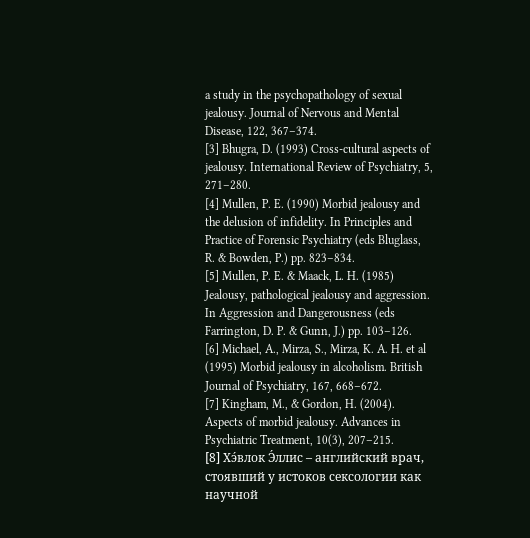a study in the psychopathology of sexual jealousy. Journal of Nervous and Mental Disease, 122, 367–374.
[3] Bhugra, D. (1993) Cross-cultural aspects of jealousy. International Review of Psychiatry, 5, 271–280.
[4] Mullen, P. E. (1990) Morbid jealousy and the delusion of infidelity. In Principles and Practice of Forensic Psychiatry (eds Bluglass, R. & Bowden, P.) pp. 823–834.
[5] Mullen, P. E. & Maack, L. H. (1985) Jealousy, pathological jealousy and aggression. In Aggression and Dangerousness (eds Farrington, D. P. & Gunn, J.) pp. 103–126.
[6] Michael, A., Mirza, S., Mirza, K. A. H. et al (1995) Morbid jealousy in alcoholism. British Journal of Psychiatry, 167, 668–672.
[7] Kingham, M., & Gordon, H. (2004). Aspects of morbid jealousy. Advances in Psychiatric Treatment, 10(3), 207–215.
[8] Хэ́влок Э́ллис – английский врач, стоявший у истоков сексологии как научной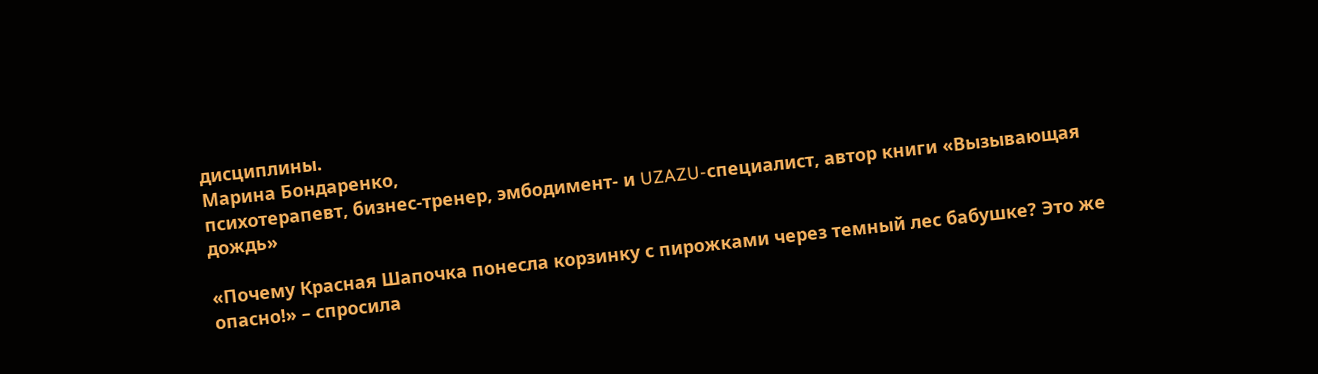дисциплины.
Марина Бондаренко,
психотерапевт, бизнес-тренер, эмбодимент- и UZAZU-специалист, автор книги «Вызывающая дождь»

«Почему Красная Шапочка понесла корзинку с пирожками через темный лес бабушке? Это же опасно!» – спросила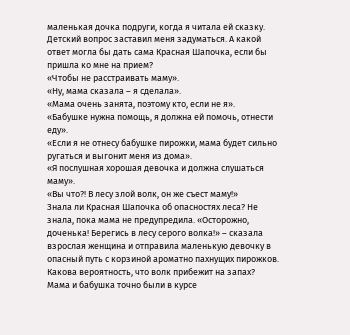маленькая дочка подруги, когда я читала ей сказку. Детский вопрос заставил меня задуматься. А какой ответ могла бы дать сама Красная Шапочка, если бы пришла ко мне на прием?
«Чтобы не расстраивать маму».
«Ну, мама сказала – я сделала».
«Мама очень занята, поэтому кто, если не я».
«Бабушке нужна помощь, я должна ей помочь, отнести еду».
«Если я не отнесу бабушке пирожки, мама будет сильно ругаться и выгонит меня из дома».
«Я послушная хорошая девочка и должна слушаться маму».
«Вы что?! В лесу злой волк, он же съест маму!»
Знала ли Красная Шапочка об опасностях леса? Не знала, пока мама не предупредила. «Осторожно, доченька! Берегись в лесу серого волка!» – сказала взрослая женщина и отправила маленькую девочку в опасный путь с корзиной ароматно пахнущих пирожков. Какова вероятность, что волк прибежит на запах?
Мама и бабушка точно были в курсе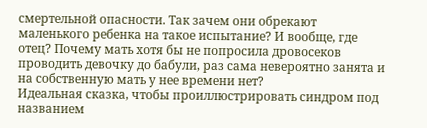смертельной опасности. Так зачем они обрекают маленького ребенка на такое испытание? И вообще, где отец? Почему мать хотя бы не попросила дровосеков проводить девочку до бабули, раз сама невероятно занята и на собственную мать у нее времени нет?
Идеальная сказка, чтобы проиллюстрировать синдром под названием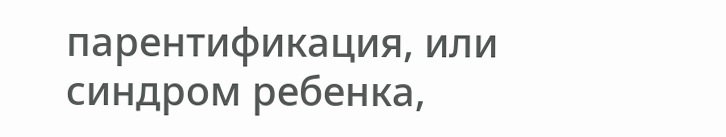парентификация, или синдром ребенка,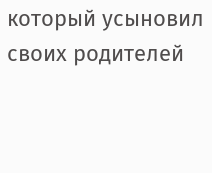который усыновил своих родителей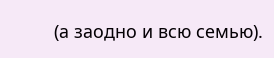(а заодно и всю семью).